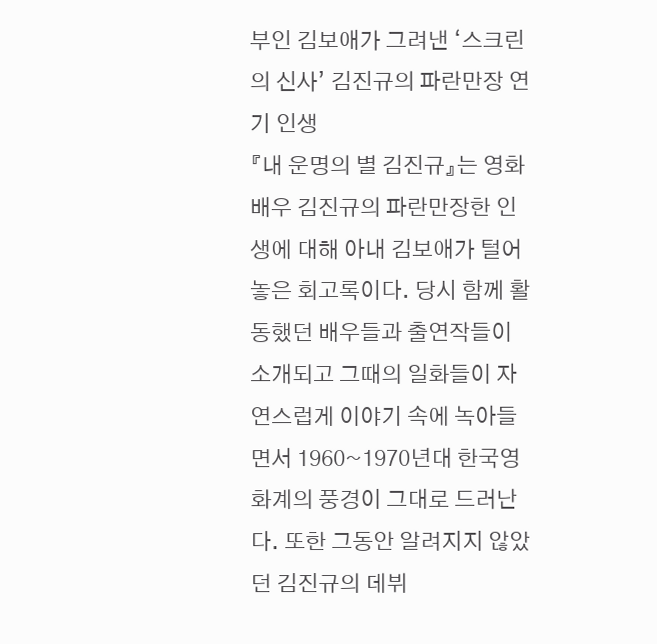부인 김보애가 그려낸 ‘스크린의 신사’ 김진규의 파란만장 연기 인생
『내 운명의 별 김진규』는 영화배우 김진규의 파란만장한 인생에 대해 아내 김보애가 털어놓은 회고록이다. 당시 함께 활동했던 배우들과 출연작들이 소개되고 그때의 일화들이 자연스럽게 이야기 속에 녹아들면서 1960~1970년대 한국영화계의 풍경이 그대로 드러난다. 또한 그동안 알려지지 않았던 김진규의 데뷔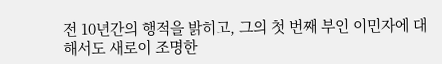전 10년간의 행적을 밝히고, 그의 첫 번째 부인 이민자에 대해서도 새로이 조명한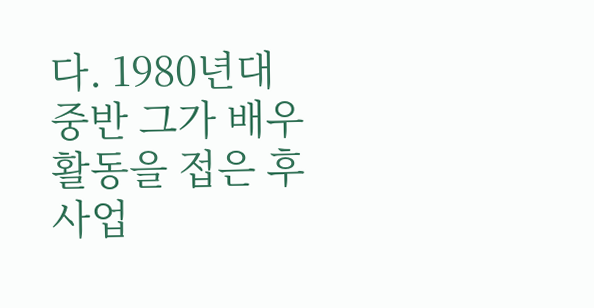다. 1980년대 중반 그가 배우 활동을 접은 후 사업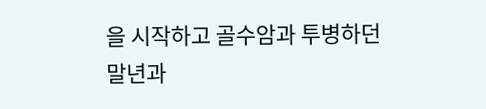을 시작하고 골수암과 투병하던 말년과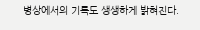병상에서의 기록도 생생하게 밝혀진다.